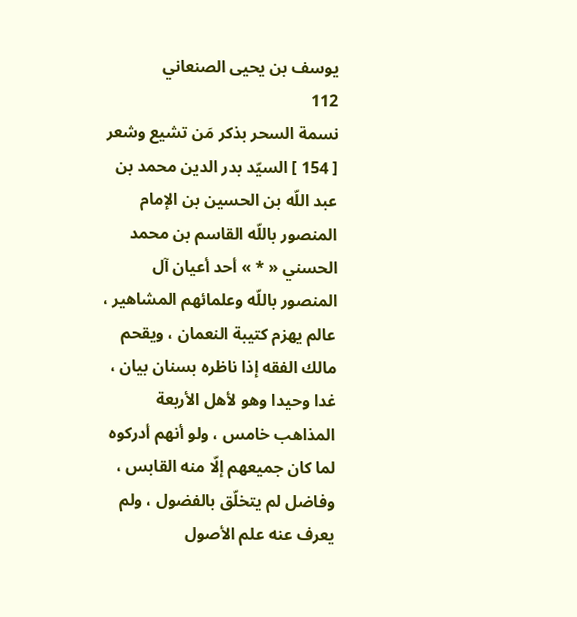يوسف بن يحيى الصنعاني
112
نسمة السحر بذكر مَن تشيع وشعر
[ 154 ] السيّد بدر الدين محمد بن عبد اللّه بن الحسين بن الإمام المنصور باللّه القاسم بن محمد الحسني « * » أحد أعيان آل المنصور باللّه وعلمائهم المشاهير ، عالم يهزم كتيبة النعمان ، ويقحم مالك الفقه إذا ناظره بسنان بيان ، غدا وحيدا وهو لأهل الأربعة المذاهب خامس ، ولو أنهم أدركوه لما كان جميعهم إلّا منه القابس ، وفاضل لم يتخلّق بالفضول ، ولم يعرف عنه علم الأصول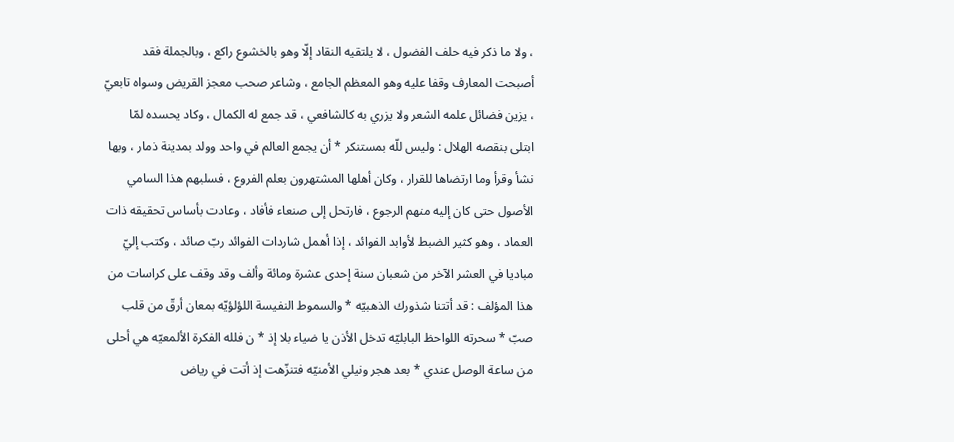، ولا ما ذكر فيه حلف الفضول ، لا يلتقيه النقاد إلّا وهو بالخشوع راكع ، وبالجملة فقد أصبحت المعارف وقفا عليه وهو المعظم الجامع ، وشاعر صحب معجز القريض وسواه تابعيّ ، يزين فضائل علمه الشعر ولا يزري به كالشافعي ، قد جمع له الكمال ، وكاد يحسده لمّا ابتلى بنقصه الهلال : وليس للّه بمستنكر * أن يجمع العالم في واحد وولد بمدينة ذمار ، وبها نشأ وقرأ وما ارتضاها للقرار ، وكان أهلها المشتهرون بعلم الفروع ، فسلبهم هذا السامي الأصول حتى كان إليه منهم الرجوع ، فارتحل إلى صنعاء فأفاد ، وعادت بأساس تحقيقه ذات العماد ، وهو كثير الضبط لأوابد الفوائد ، إذا أهمل شاردات الفوائد ربّ صائد ، وكتب إليّ مباديا في العشر الآخر من شعبان سنة إحدى عشرة ومائة وألف وقد وقف على كراسات من هذا المؤلف : قد أتتنا شذورك الذهبيّه * والسموط النفيسة اللؤلؤيّه بمعان أرقّ من قلب صبّ * سحرته اللواحظ البابليّه تدخل الأذن يا ضياء بلا إذ * ن فلله الفكرة الألمعيّه هي أحلى من ساعة الوصل عندي * بعد هجر ونيلي الأمنيّه فتنزّهت إذ أتت في رياض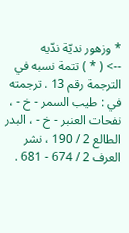* وزهور نديّة ندّيه
--> ( * ) تتمة نسبه في الترجمة رقم 13 . ترجمته في : طيب السمر - خ - ، نفحات العنبر - خ - ، البدر الطالع 2 / 190 ، نشر العرف 2 / 674 - 681 .